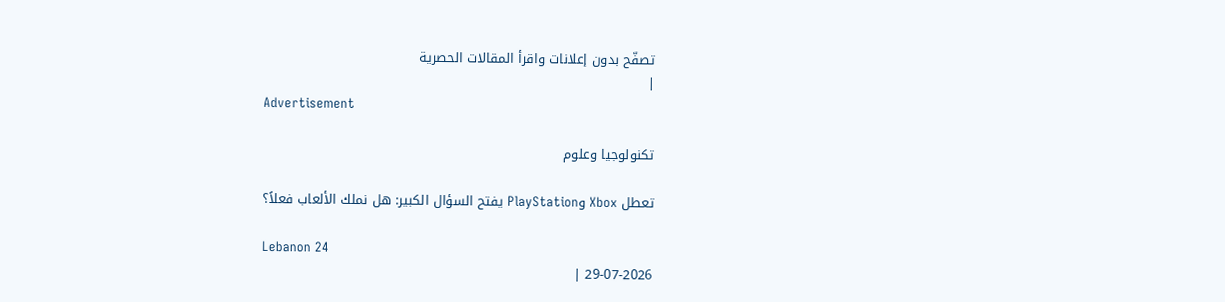تصفّح بدون إعلانات واقرأ المقالات الحصرية
|
Advertisement

تكنولوجيا وعلوم

تعطل Xbox وPlayStation يفتح السؤال الكبير: هل نملك الألعاب فعلاً؟

Lebanon 24
29-07-2026 |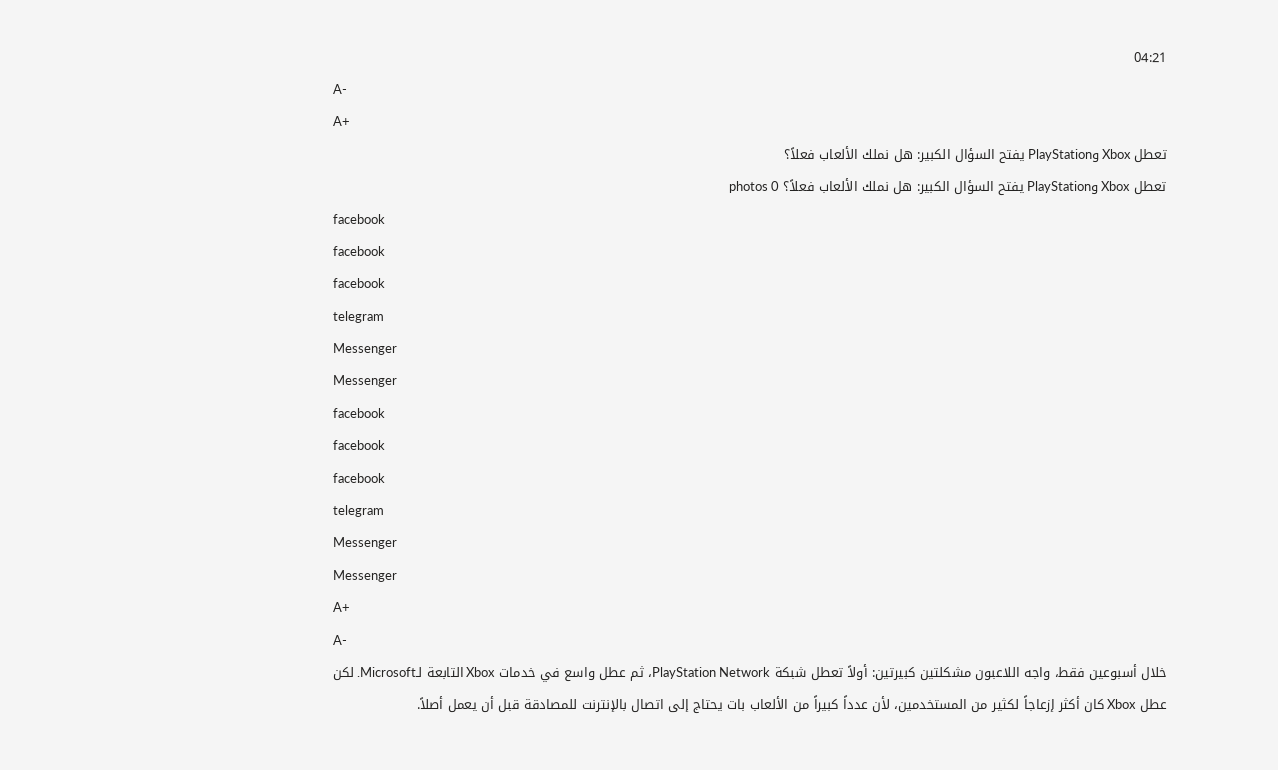04:21
A-
A+
تعطل Xbox وPlayStation يفتح السؤال الكبير: هل نملك الألعاب فعلاً؟
تعطل Xbox وPlayStation يفتح السؤال الكبير: هل نملك الألعاب فعلاً؟ photos 0
facebook
facebook
facebook
telegram
Messenger
Messenger
facebook
facebook
facebook
telegram
Messenger
Messenger
A+
A-
خلال أسبوعين فقط، واجه اللاعبون مشكلتين كبيرتين: أولاً تعطل شبكة PlayStation Network، ثم عطل واسع في خدمات Xbox التابعة لـMicrosoft. لكن عطل Xbox كان أكثر إزعاجاً لكثير من المستخدمين، لأن عدداً كبيراً من الألعاب بات يحتاج إلى اتصال بالإنترنت للمصادقة قبل أن يعمل أصلاً.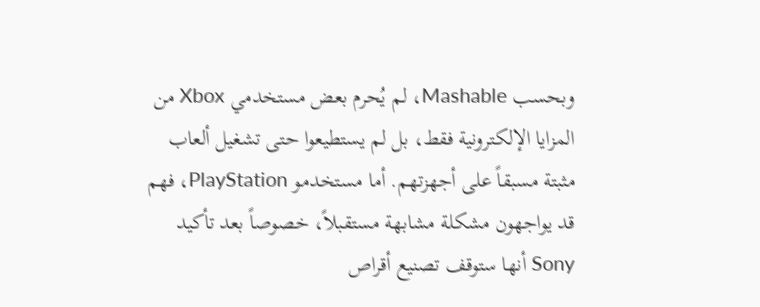وبحسب Mashable، لم يُحرم بعض مستخدمي Xbox من المزايا الإلكترونية فقط، بل لم يستطيعوا حتى تشغيل ألعاب مثبتة مسبقاً على أجهزتهم. أما مستخدمو PlayStation، فهم قد يواجهون مشكلة مشابهة مستقبلاً، خصوصاً بعد تأكيد Sony أنها ستوقف تصنيع أقراص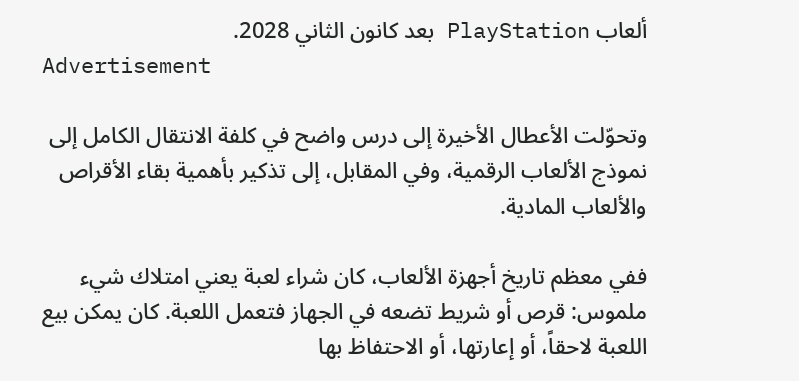ألعاب PlayStation بعد كانون الثاني 2028.
Advertisement

وتحوّلت الأعطال الأخيرة إلى درس واضح في كلفة الانتقال الكامل إلى نموذج الألعاب الرقمية، وفي المقابل، إلى تذكير بأهمية بقاء الأقراص والألعاب المادية.

ففي معظم تاريخ أجهزة الألعاب، كان شراء لعبة يعني امتلاك شيء ملموس: قرص أو شريط تضعه في الجهاز فتعمل اللعبة. كان يمكن بيع اللعبة لاحقاً، أو إعارتها، أو الاحتفاظ بها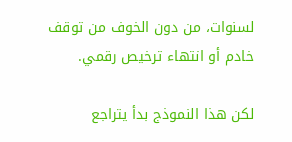لسنوات، من دون الخوف من توقف خادم أو انتهاء ترخيص رقمي.

لكن هذا النموذج بدأ يتراجع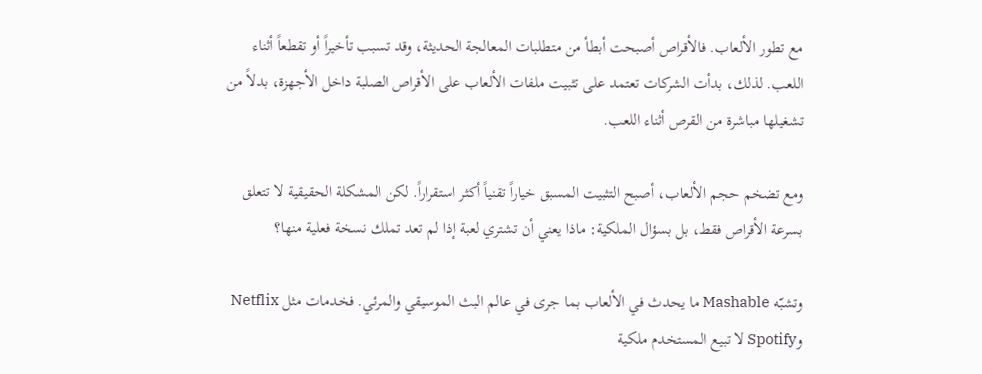مع تطور الألعاب. فالأقراص أصبحت أبطأ من متطلبات المعالجة الحديثة، وقد تسبب تأخيراً أو تقطعاً أثناء اللعب. لذلك، بدأت الشركات تعتمد على تثبيت ملفات الألعاب على الأقراص الصلبة داخل الأجهزة، بدلاً من تشغيلها مباشرة من القرص أثناء اللعب.

ومع تضخم حجم الألعاب، أصبح التثبيت المسبق خياراً تقنياً أكثر استقراراً. لكن المشكلة الحقيقية لا تتعلق بسرعة الأقراص فقط، بل بسؤال الملكية: ماذا يعني أن تشتري لعبة إذا لم تعد تملك نسخة فعلية منها؟

وتشبّه Mashable ما يحدث في الألعاب بما جرى في عالم البث الموسيقي والمرئي. فخدمات مثل Netflix وSpotify لا تبيع المستخدم ملكية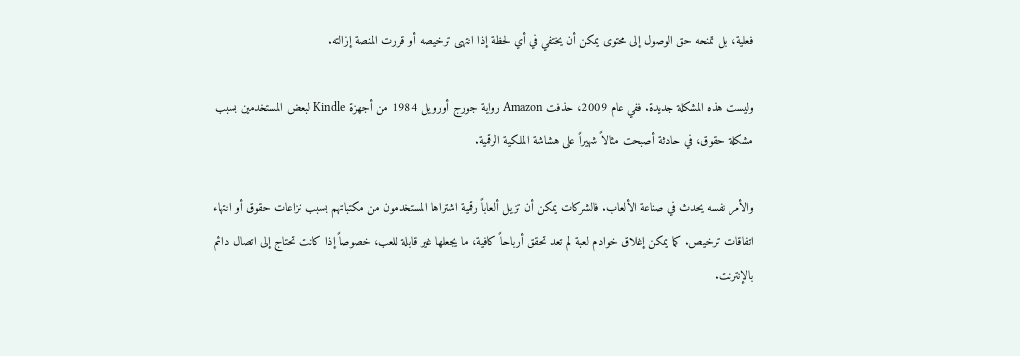فعلية، بل تمنحه حق الوصول إلى محتوى يمكن أن يختفي في أي لحظة إذا انتهى ترخيصه أو قررت المنصة إزالته.

وليست هذه المشكلة جديدة. ففي عام 2009، حذفت Amazon رواية جورج أورويل 1984 من أجهزة Kindle لبعض المستخدمين بسبب مشكلة حقوق، في حادثة أصبحت مثالاً شهيراً على هشاشة الملكية الرقمية.

والأمر نفسه يحدث في صناعة الألعاب. فالشركات يمكن أن تزيل ألعاباً رقمية اشتراها المستخدمون من مكتباتهم بسبب نزاعات حقوق أو انتهاء اتفاقات ترخيص. كما يمكن إغلاق خوادم لعبة لم تعد تحقق أرباحاً كافية، ما يجعلها غير قابلة للعب، خصوصاً إذا كانت تحتاج إلى اتصال دائم بالإنترنت.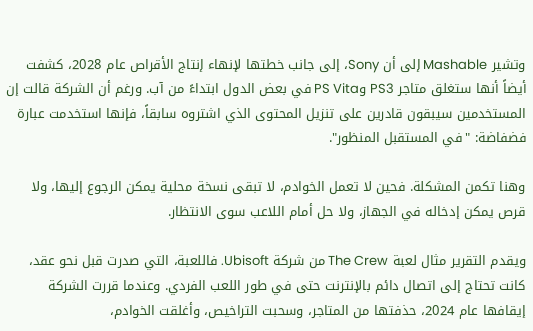وتشير Mashable إلى أن Sony، إلى جانب خطتها لإنهاء إنتاج الأقراص عام 2028، كشفت أيضاً أنها ستغلق متاجر PS3 وPS Vita في بعض الدول ابتداءً من آب. ورغم أن الشركة قالت إن المستخدمين سيبقون قادرين على تنزيل المحتوى الذي اشتروه سابقاً، فإنها استخدمت عبارة فضفاضة: "في المستقبل المنظور".

وهنا تكمن المشكلة. فحين لا تعمل الخوادم، لا تبقى نسخة محلية يمكن الرجوع إليها، ولا قرص يمكن إدخاله في الجهاز، ولا حل أمام اللاعب سوى الانتظار.

ويقدم التقرير مثال لعبة The Crew من شركة Ubisoft. فاللعبة، التي صدرت قبل نحو عقد، كانت تحتاج إلى اتصال دائم بالإنترنت حتى في طور اللعب الفردي. وعندما قررت الشركة إيقافها عام 2024، حذفتها من المتاجر، وسحبت التراخيص، وأغلقت الخوادم،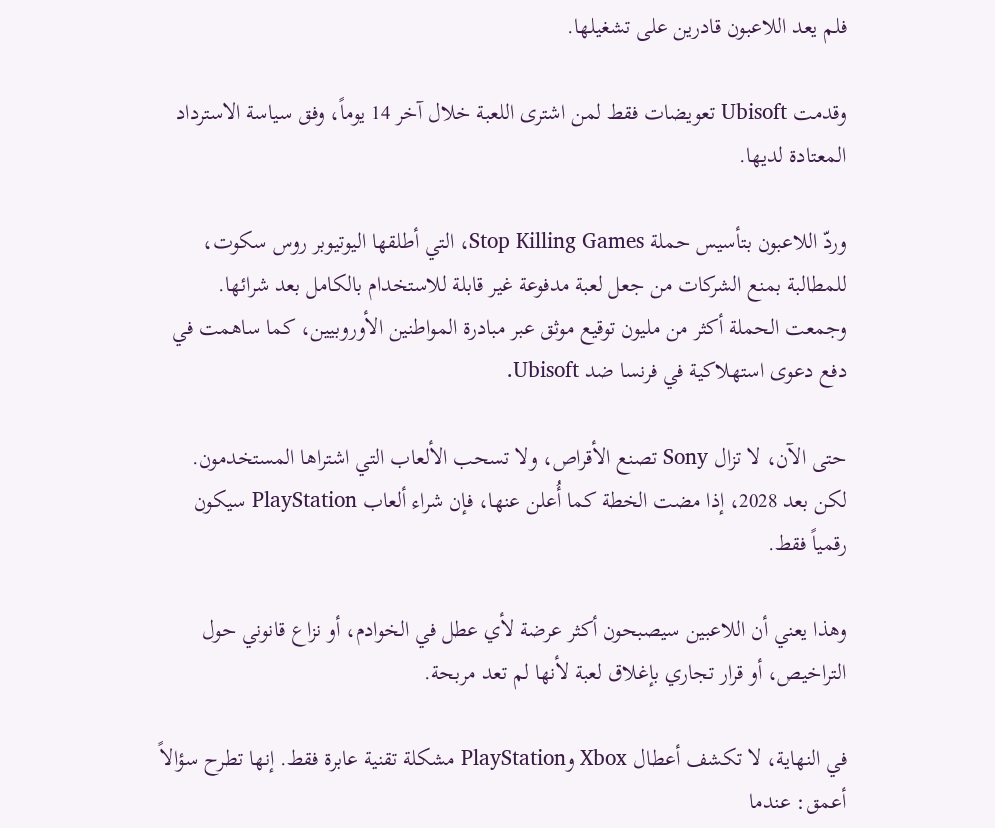فلم يعد اللاعبون قادرين على تشغيلها.

وقدمت Ubisoft تعويضات فقط لمن اشترى اللعبة خلال آخر 14 يوماً، وفق سياسة الاسترداد المعتادة لديها.

وردّ اللاعبون بتأسيس حملة Stop Killing Games، التي أطلقها اليوتيوبر روس سكوت، للمطالبة بمنع الشركات من جعل لعبة مدفوعة غير قابلة للاستخدام بالكامل بعد شرائها. وجمعت الحملة أكثر من مليون توقيع موثق عبر مبادرة المواطنين الأوروبيين، كما ساهمت في دفع دعوى استهلاكية في فرنسا ضد Ubisoft.

حتى الآن، لا تزال Sony تصنع الأقراص، ولا تسحب الألعاب التي اشتراها المستخدمون. لكن بعد 2028، إذا مضت الخطة كما أُعلن عنها، فإن شراء ألعاب PlayStation سيكون رقمياً فقط.

وهذا يعني أن اللاعبين سيصبحون أكثر عرضة لأي عطل في الخوادم، أو نزاع قانوني حول التراخيص، أو قرار تجاري بإغلاق لعبة لأنها لم تعد مربحة.

في النهاية، لا تكشف أعطال Xbox وPlayStation مشكلة تقنية عابرة فقط. إنها تطرح سؤالاً أعمق: عندما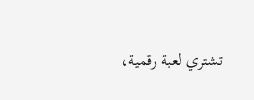تشتري لعبة رقمية،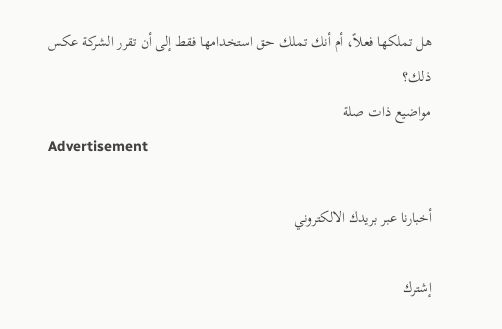هل تملكها فعلاً، أم أنك تملك حق استخدامها فقط إلى أن تقرر الشركة عكس ذلك؟
مواضيع ذات صلة
Advertisement

أخبارنا عبر بريدك الالكتروني

إشترك